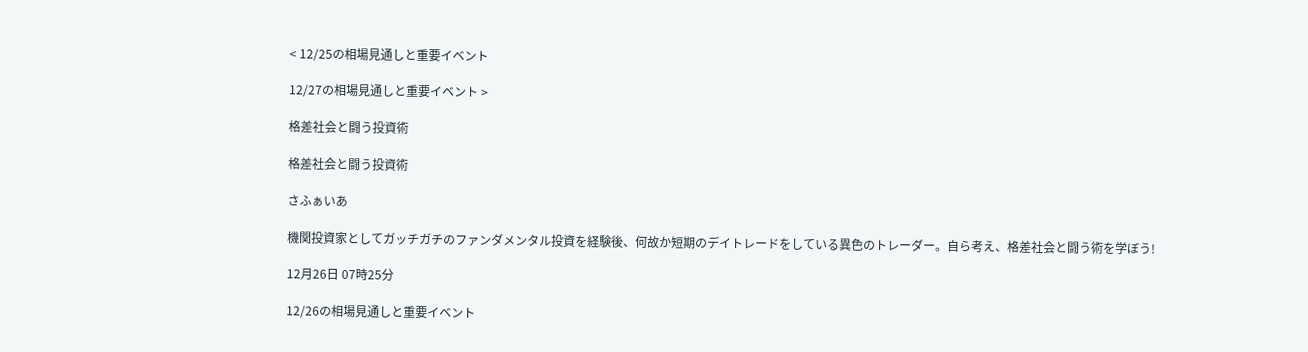< 12/25の相場見通しと重要イベント

12/27の相場見通しと重要イベント >

格差社会と闘う投資術

格差社会と闘う投資術

さふぁいあ

機関投資家としてガッチガチのファンダメンタル投資を経験後、何故か短期のデイトレードをしている異色のトレーダー。自ら考え、格差社会と闘う術を学ぼう!

12月26日 07時25分

12/26の相場見通しと重要イベント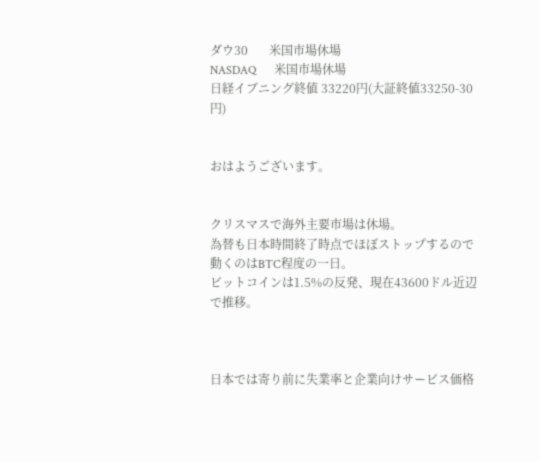ダウ30       米国市場休場
NASDAQ      米国市場休場
日経イブニング終値 33220円(大証終値33250-30円)


おはようございます。


クリスマスで海外主要市場は休場。
為替も日本時間終了時点でほぼストップするので動くのはBTC程度の一日。
ビットコインは1.5%の反発、現在43600ドル近辺で推移。



日本では寄り前に失業率と企業向けサービス価格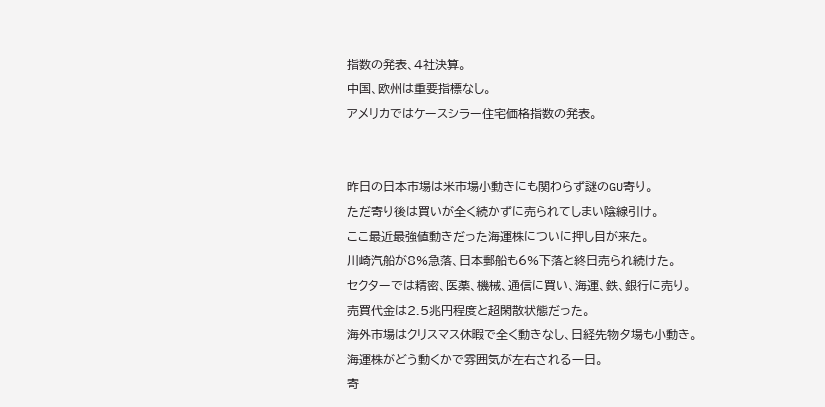指数の発表、4社決算。
中国、欧州は重要指標なし。
アメリカではケースシラー住宅価格指数の発表。


昨日の日本市場は米市場小動きにも関わらず謎のGU寄り。
ただ寄り後は買いが全く続かずに売られてしまい陰線引け。
ここ最近最強値動きだった海運株についに押し目が来た。
川崎汽船が8%急落、日本郵船も6%下落と終日売られ続けた。
セクターでは精密、医薬、機械、通信に買い、海運、鉄、銀行に売り。
売買代金は2.5兆円程度と超閑散状態だった。
海外市場はクリスマス休暇で全く動きなし、日経先物夕場も小動き。
海運株がどう動くかで雰囲気が左右される一日。
寄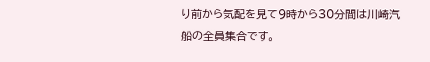り前から気配を見て9時から30分間は川崎汽船の全員集合です。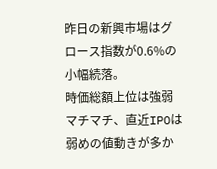昨日の新興市場はグロース指数が0.6%の小幅続落。
時価総額上位は強弱マチマチ、直近IPOは弱めの値動きが多か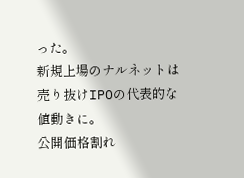った。
新規上場のナルネットは売り抜けIPOの代表的な値動きに。
公開価格割れ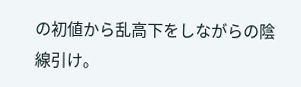の初値から乱高下をしながらの陰線引け。